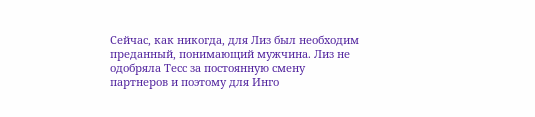Сейчас, как никогда, для Лиз был необходим преданный, понимающий мужчина. Лиз не одобряла Тесс за постоянную смену партнеров и поэтому для Инго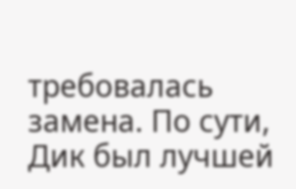требовалась замена. По сути, Дик был лучшей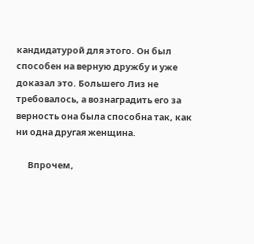кандидатурой для этого. Он был способен на верную дружбу и уже доказал это. Большего Лиз не требовалось, а вознаградить его за верность она была способна так, как ни одна другая женщина.

      Впрочем,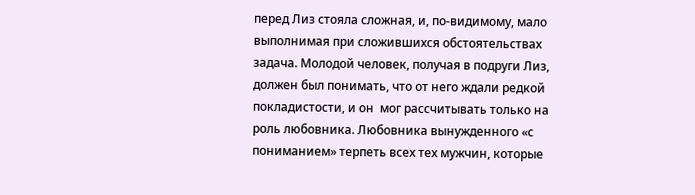перед Лиз стояла сложная, и, по-видимому, мало выполнимая при сложившихся обстоятельствах задача. Молодой человек, получая в подруги Лиз, должен был понимать, что от него ждали редкой покладистости, и он  мог рассчитывать только на роль любовника. Любовника вынужденного «с пониманием» терпеть всех тех мужчин, которые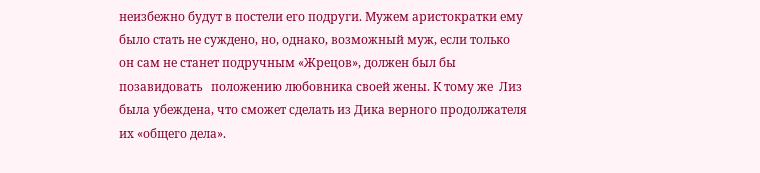неизбежно будут в постели его подруги. Мужем аристократки ему было стать не суждено, но, однако, возможный муж, если только он сам не станет подручным «Жрецов», должен был бы позавидовать   положению любовника своей жены. К тому же  Лиз была убеждена, что сможет сделать из Дика верного продолжателя их «общего дела».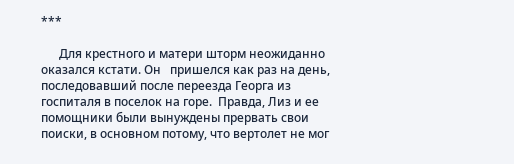***

      Для крестного и матери шторм неожиданно оказался кстати. Он   пришелся как раз на день, последовавший после переезда Георга из госпиталя в поселок на горе.  Правда, Лиз и ее помощники были вынуждены прервать свои  поиски, в основном потому, что вертолет не мог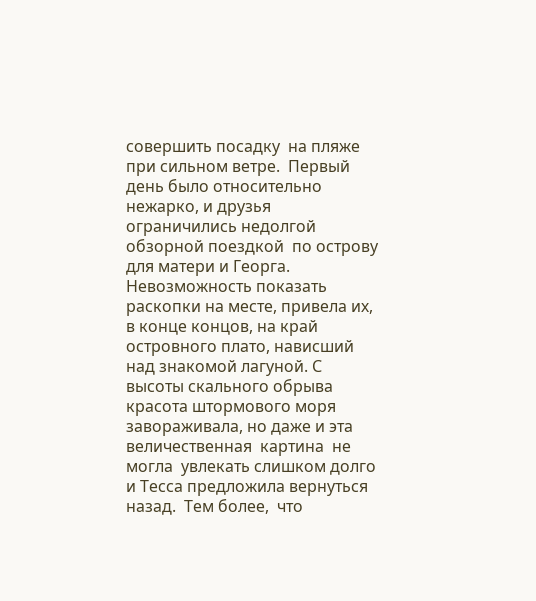совершить посадку  на пляже при сильном ветре.  Первый день было относительно нежарко, и друзья ограничились недолгой обзорной поездкой  по острову для матери и Георга.     Невозможность показать раскопки на месте, привела их, в конце концов, на край островного плато, нависший над знакомой лагуной. С высоты скального обрыва красота штормового моря завораживала, но даже и эта величественная  картина  не  могла  увлекать слишком долго и Тесса предложила вернуться назад.  Тем более,  что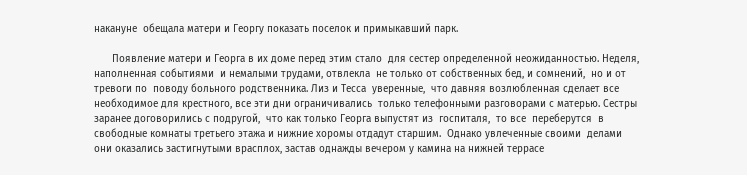накануне  обещала матери и Георгу показать поселок и примыкавший парк.

      Появление матери и Георга в их доме перед этим стало  для сестер определенной неожиданностью. Неделя, наполненная событиями  и немалыми трудами, отвлекла  не только от собственных бед, и сомнений,  но и от тревоги по  поводу больного родственника. Лиз и Тесса  уверенные,  что давняя возлюбленная сделает все необходимое для крестного, все эти дни ограничивались  только телефонными разговорами с матерью. Сестры заранее договорились с подругой,  что как только Георга выпустят из  госпиталя,  то все  переберутся  в  свободные комнаты третьего этажа и нижние хоромы отдадут старшим.  Однако увлеченные своими  делами  они оказались застигнутыми врасплох, застав однажды вечером у камина на нижней террасе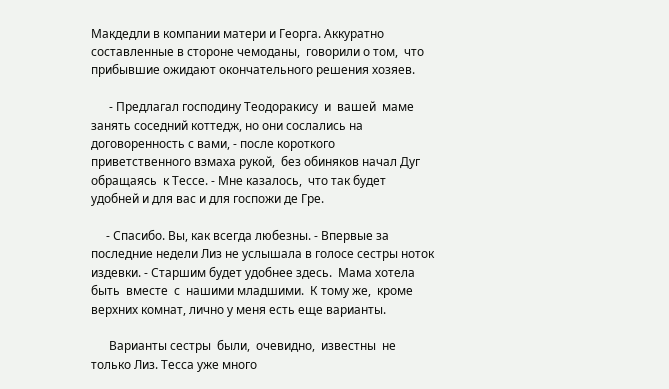Макдедли в компании матери и Георга. Аккуратно составленные в стороне чемоданы,  говорили о том,  что прибывшие ожидают окончательного решения хозяев.

      - Предлагал господину Теодоракису  и  вашей  маме  занять соседний коттедж, но они сослались на договоренность с вами, - после короткого приветственного взмаха рукой,  без обиняков начал Дуг обращаясь  к Тессе. - Мне казалось,  что так будет удобней и для вас и для госпожи де Гре.

     - Спасибо. Вы, как всегда любезны. - Впервые за последние недели Лиз не услышала в голосе сестры ноток издевки. - Старшим будет удобнее здесь.  Мама хотела  быть  вместе  с  нашими младшими.  К тому же,  кроме верхних комнат, лично у меня есть еще варианты.

      Варианты сестры  были,  очевидно,  известны  не только Лиз. Тесса уже много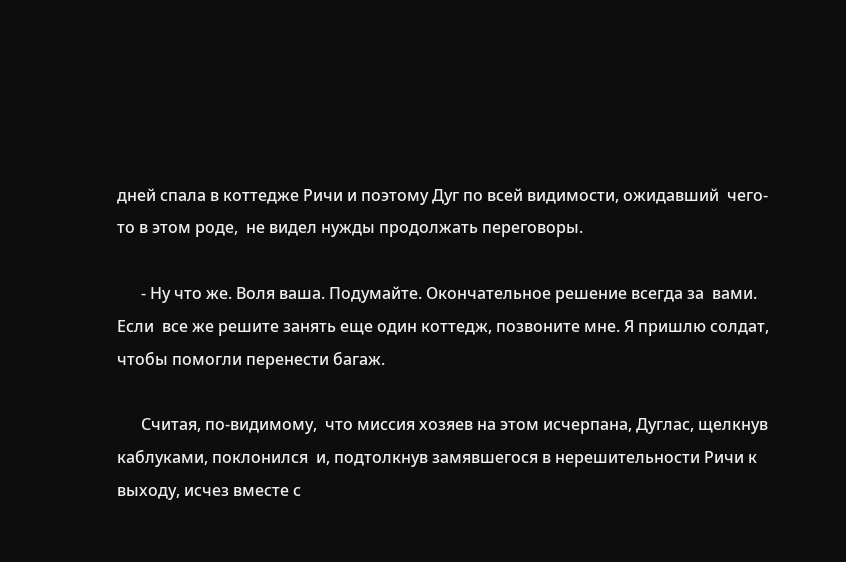дней спала в коттедже Ричи и поэтому Дуг по всей видимости, ожидавший  чего-то в этом роде,  не видел нужды продолжать переговоры.

      - Ну что же. Воля ваша. Подумайте. Окончательное решение всегда за  вами.  Если  все же решите занять еще один коттедж, позвоните мне. Я пришлю солдат, чтобы помогли перенести багаж.

      Считая, по-видимому,  что миссия хозяев на этом исчерпана, Дуглас, щелкнув каблуками, поклонился  и, подтолкнув замявшегося в нерешительности Ричи к выходу, исчез вместе с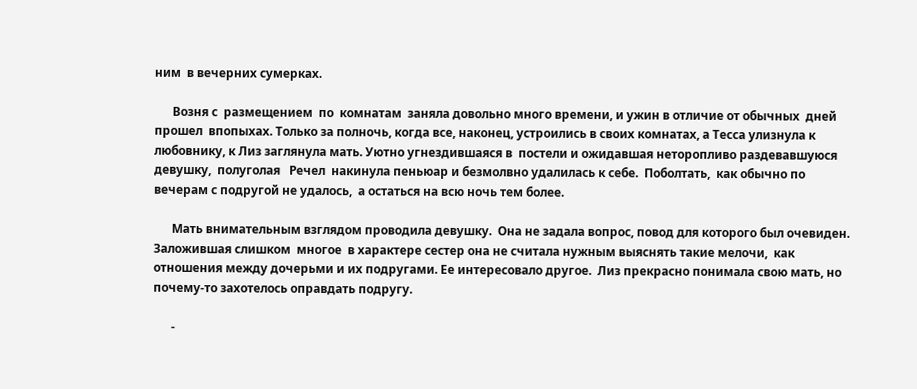ним  в вечерних сумерках.

      Возня с  размещением  по  комнатам  заняла довольно много времени, и ужин в отличие от обычных  дней  прошел  впопыхах. Только за полночь, когда все, наконец, устроились в своих комнатах, а Тесса улизнула к любовнику, к Лиз заглянула мать. Уютно угнездившаяся в  постели и ожидавшая неторопливо раздевавшуюся   девушку,  полуголая   Речел  накинула пеньюар и безмолвно удалилась к себе.  Поболтать,  как обычно по вечерам с подругой не удалось,  а остаться на всю ночь тем более.

      Мать внимательным взглядом проводила девушку.  Она не задала вопрос, повод для которого был очевиден. Заложившая слишком  многое  в характере сестер она не считала нужным выяснять такие мелочи,  как отношения между дочерьми и их подругами. Ее интересовало другое.  Лиз прекрасно понимала свою мать, но почему-то захотелось оправдать подругу.

      -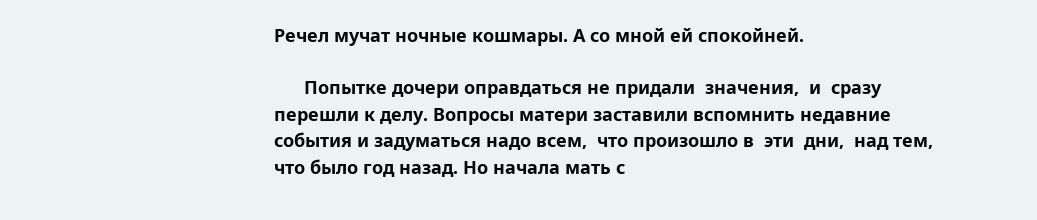Речел мучат ночные кошмары. А со мной ей спокойней.

      Попытке дочери оправдаться не придали  значения,  и  сразу перешли к делу. Вопросы матери заставили вспомнить недавние события и задуматься надо всем,  что произошло в  эти  дни,  над тем, что было год назад. Но начала мать с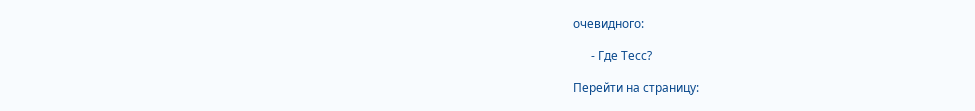очевидного:

      - Где Тесс?

Перейти на страницу: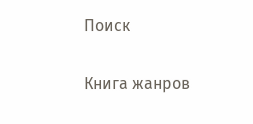Поиск

Книга жанров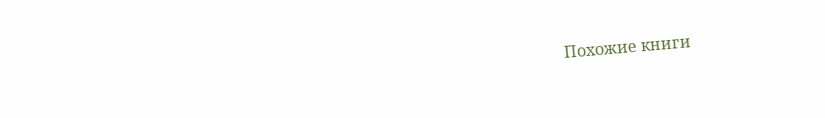Похожие книги